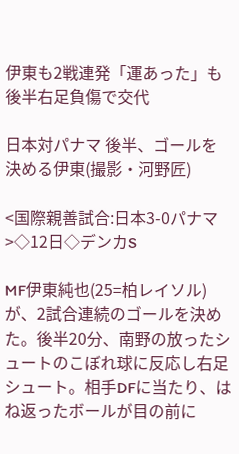伊東も2戦連発「運あった」も後半右足負傷で交代

日本対パナマ 後半、ゴールを決める伊東(撮影・河野匠)

<国際親善試合:日本3-0パナマ>◇12日◇デンカS

MF伊東純也(25=柏レイソル)が、2試合連続のゴールを決めた。後半20分、南野の放ったシュートのこぼれ球に反応し右足シュート。相手DFに当たり、はね返ったボールが目の前に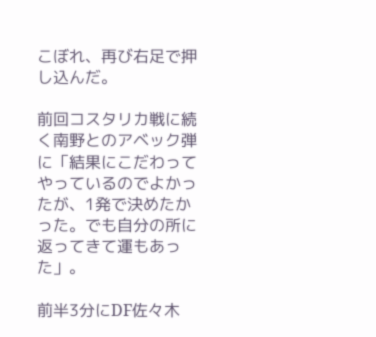こぼれ、再び右足で押し込んだ。

前回コスタリカ戦に続く南野とのアベック弾に「結果にこだわってやっているのでよかったが、1発で決めたかった。でも自分の所に返ってきて運もあった」。

前半3分にDF佐々木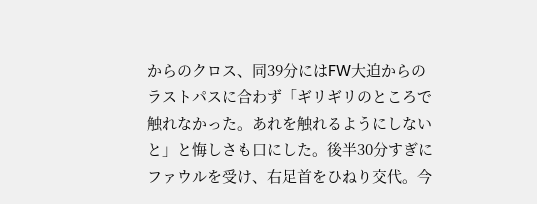からのクロス、同39分にはFW大迫からのラストパスに合わず「ギリギリのところで触れなかった。あれを触れるようにしないと」と悔しさも口にした。後半30分すぎにファウルを受け、右足首をひねり交代。今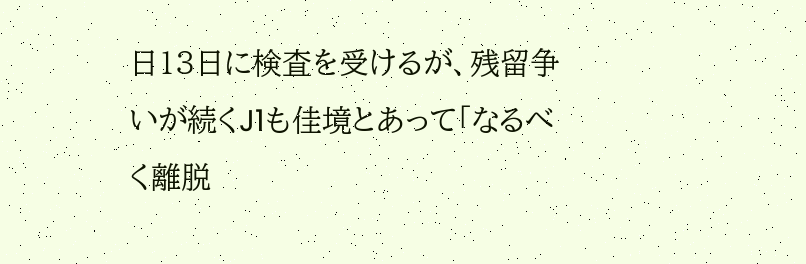日13日に検査を受けるが、残留争いが続くJ1も佳境とあって「なるべく離脱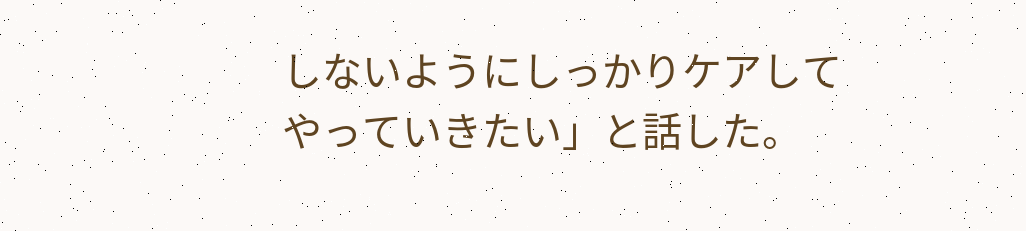しないようにしっかりケアしてやっていきたい」と話した。